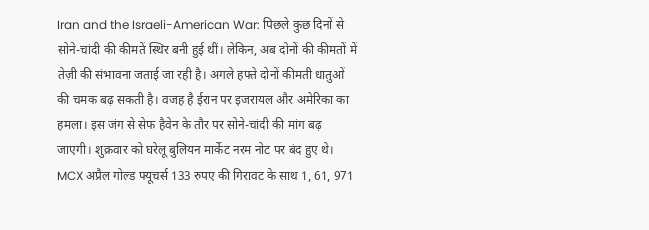Iran and the Israeli-American War: पिछले कुछ दिनों से सोने-चांदी की कीमतें स्थिर बनी हुई थीं। लेकिन, अब दोनों की कीमतों में तेज़ी की संभावना जताई जा रही है। अगले हफ्ते दोनों कीमती धातुओं की चमक बढ़ सकती है। वजह है ईरान पर इजरायल और अमेरिका का हमला। इस जंग से सेफ हैवेन के तौर पर सोने-चांदी की मांग बढ़ जाएगी। शुक्रवार को घरेलू बुलियन मार्केट नरम नोट पर बंद हुए थे। MCX अप्रैल गोल्ड फ्यूचर्स 133 रुपए की गिरावट के साथ 1, 61, 971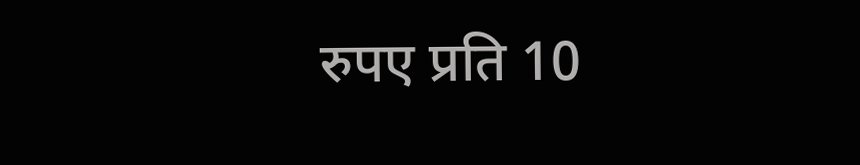रुपए प्रति 10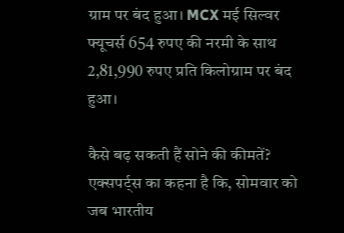ग्राम पर बंद हुआ। MCX मई सिल्वर फ्यूचर्स 654 रुपए की नरमी के साथ 2,81,990 रुपए प्रति किलोग्राम पर बंद हुआ।

कैसे बढ़ सकती हैं सोने की कीमतें?
एक्सपर्ट्स का कहना है कि, सोमवार को जब भारतीय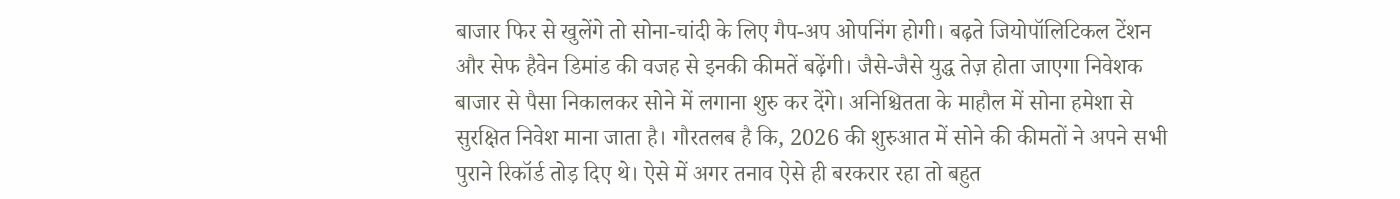बाजार फिर से खुलेंगे तो सोना-चांदी के लिए गैप-अप ओपनिंग होगी। बढ़ते जियोपॉलिटिकल टेंशन और सेफ हैवेन डिमांड की वजह से इनकी कीमतें बढ़ेंगी। जैसे-जैसे युद्ध तेज़ होता जाएगा निवेशक बाजार से पैसा निकालकर सोने में लगाना शुरु कर देंगे। अनिश्चितता के माहौल में सोना हमेशा से सुरक्षित निवेश माना जाता है। गौरतलब है कि, 2026 की शुरुआत में सोने की कीमतों ने अपने सभी पुराने रिकॉर्ड तोड़ दिए थे। ऐसे में अगर तनाव ऐसे ही बरकरार रहा तो बहुत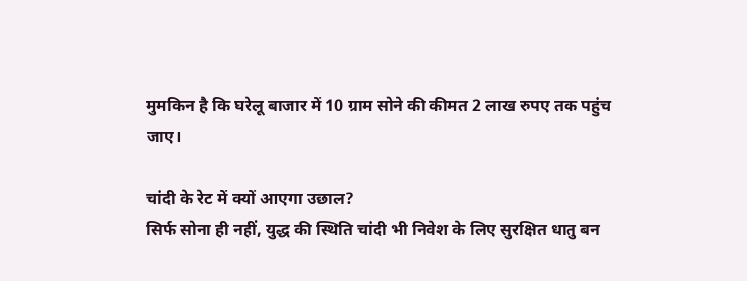मुमकिन है कि घरेलू बाजार में 10 ग्राम सोने की कीमत 2 लाख रुपए तक पहुंच जाए।

चांदी के रेट में क्यों आएगा उछाल?
सिर्फ सोना ही नहीं, युद्ध की स्थिति चांदी भी निवेश के लिए सुरक्षित धातु बन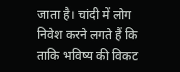जाता है। चांदी में लोग निवेश करने लगते हैं कि ताकि भविष्य की विकट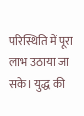परिस्थिति में पूरा लाभ उठाया जा सके। युद्ध की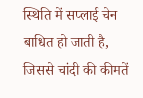स्थिति में सप्लाई चेन बाधित हो जाती है, जिससे चांदी की कीमतें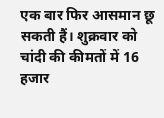एक बार फिर आसमान छू सकती हैं। शुक्रवार को चांदी की कीमतों में 16 हजार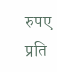रुपए प्रति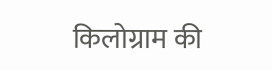किलोग्राम की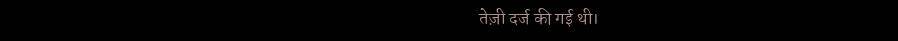तेज़ी दर्ज की गई थी।